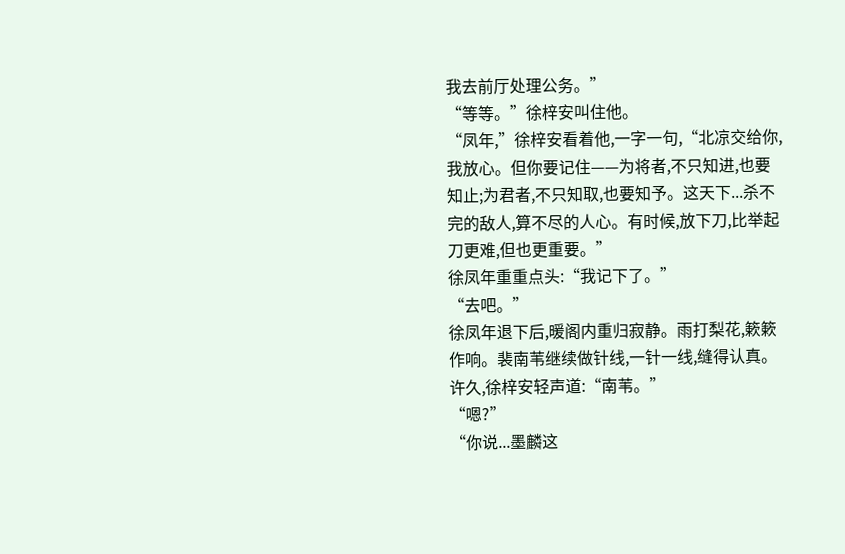我去前厅处理公务。”
“等等。”徐梓安叫住他。
“凤年,”徐梓安看着他,一字一句,“北凉交给你,我放心。但你要记住——为将者,不只知进,也要知止;为君者,不只知取,也要知予。这天下...杀不完的敌人,算不尽的人心。有时候,放下刀,比举起刀更难,但也更重要。”
徐凤年重重点头:“我记下了。”
“去吧。”
徐凤年退下后,暖阁内重归寂静。雨打梨花,簌簌作响。裴南苇继续做针线,一针一线,缝得认真。
许久,徐梓安轻声道:“南苇。”
“嗯?”
“你说...墨麟这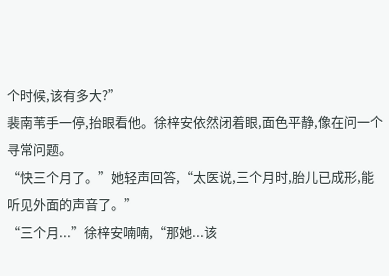个时候,该有多大?”
裴南苇手一停,抬眼看他。徐梓安依然闭着眼,面色平静,像在问一个寻常问题。
“快三个月了。”她轻声回答,“太医说,三个月时,胎儿已成形,能听见外面的声音了。”
“三个月...”徐梓安喃喃,“那她...该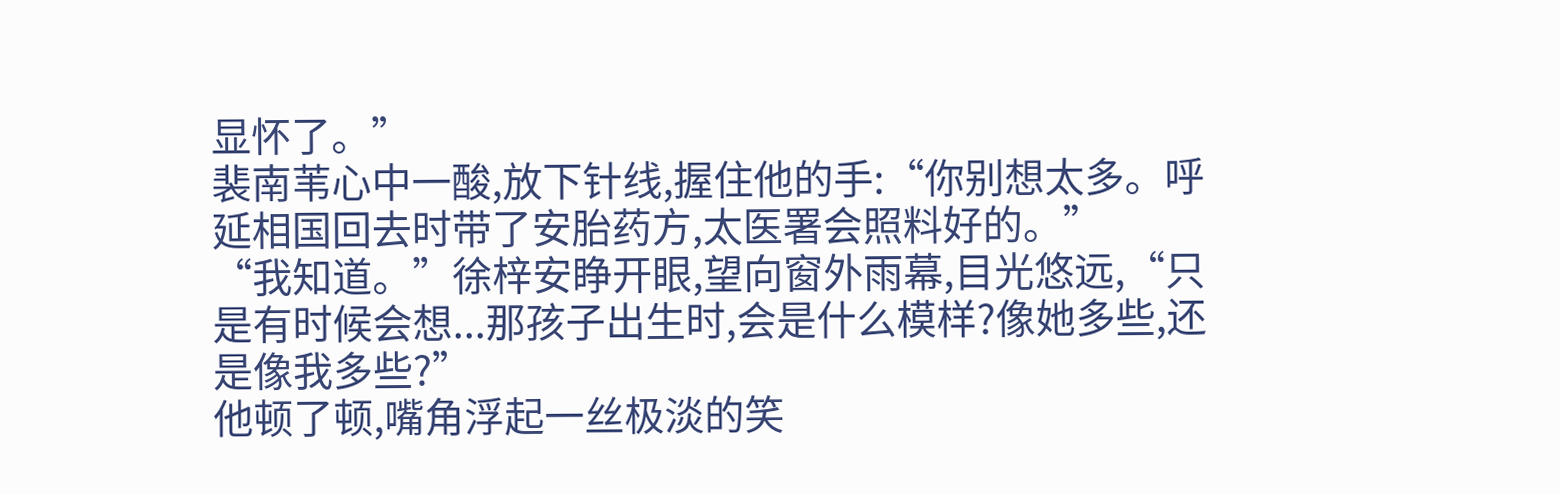显怀了。”
裴南苇心中一酸,放下针线,握住他的手:“你别想太多。呼延相国回去时带了安胎药方,太医署会照料好的。”
“我知道。”徐梓安睁开眼,望向窗外雨幕,目光悠远,“只是有时候会想...那孩子出生时,会是什么模样?像她多些,还是像我多些?”
他顿了顿,嘴角浮起一丝极淡的笑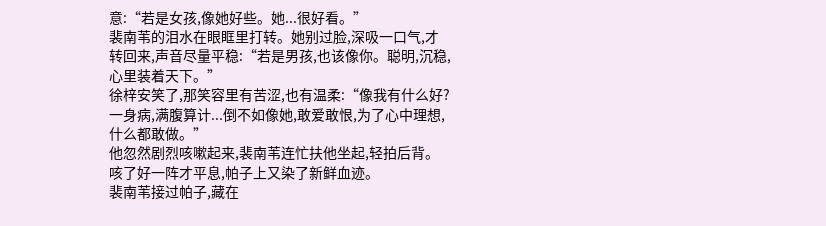意:“若是女孩,像她好些。她...很好看。”
裴南苇的泪水在眼眶里打转。她别过脸,深吸一口气,才转回来,声音尽量平稳:“若是男孩,也该像你。聪明,沉稳,心里装着天下。”
徐梓安笑了,那笑容里有苦涩,也有温柔:“像我有什么好?一身病,满腹算计...倒不如像她,敢爱敢恨,为了心中理想,什么都敢做。”
他忽然剧烈咳嗽起来,裴南苇连忙扶他坐起,轻拍后背。咳了好一阵才平息,帕子上又染了新鲜血迹。
裴南苇接过帕子,藏在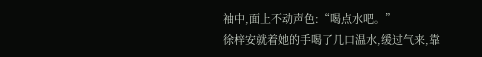袖中,面上不动声色:“喝点水吧。”
徐梓安就着她的手喝了几口温水,缓过气来,靠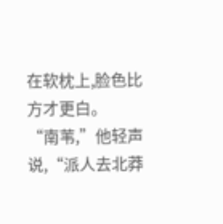在软枕上,脸色比方才更白。
“南苇,”他轻声说,“派人去北莽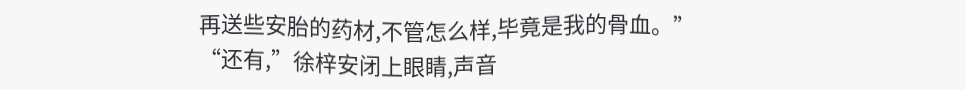再送些安胎的药材,不管怎么样,毕竟是我的骨血。”
“还有,”徐梓安闭上眼睛,声音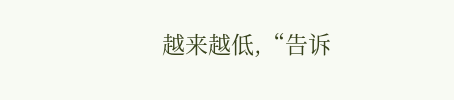越来越低,“告诉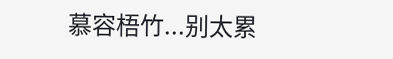慕容梧竹...别太累